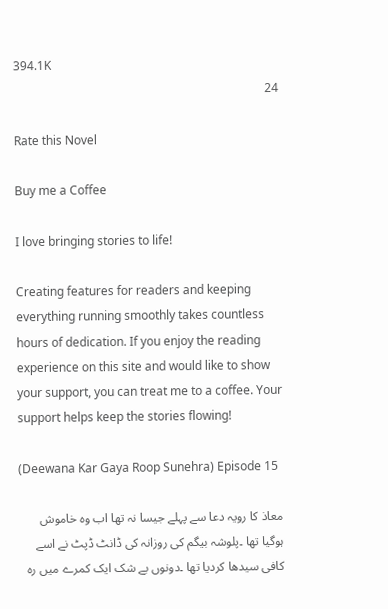394.1K
24

Rate this Novel

Buy me a Coffee

I love bringing stories to life!

Creating features for readers and keeping everything running smoothly takes countless hours of dedication. If you enjoy the reading experience on this site and would like to show your support, you can treat me to a coffee. Your support helps keep the stories flowing!

(Deewana Kar Gaya Roop Sunehra) Episode 15

معاذ کا رویہ دعا سے پہلے جیسا نہ تھا اب وہ خاموش ہوگیا تھا ۔پلوشہ بیگم کی روزانہ کی ڈانٹ ڈپٹ نے اسے کافی سیدھا کردیا تھا ۔دونوں بے شک ایک کمرے میں رہ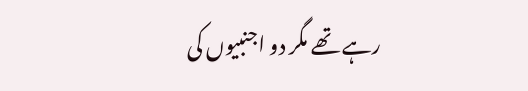رہے تھے مگر دو اجنبیوں کی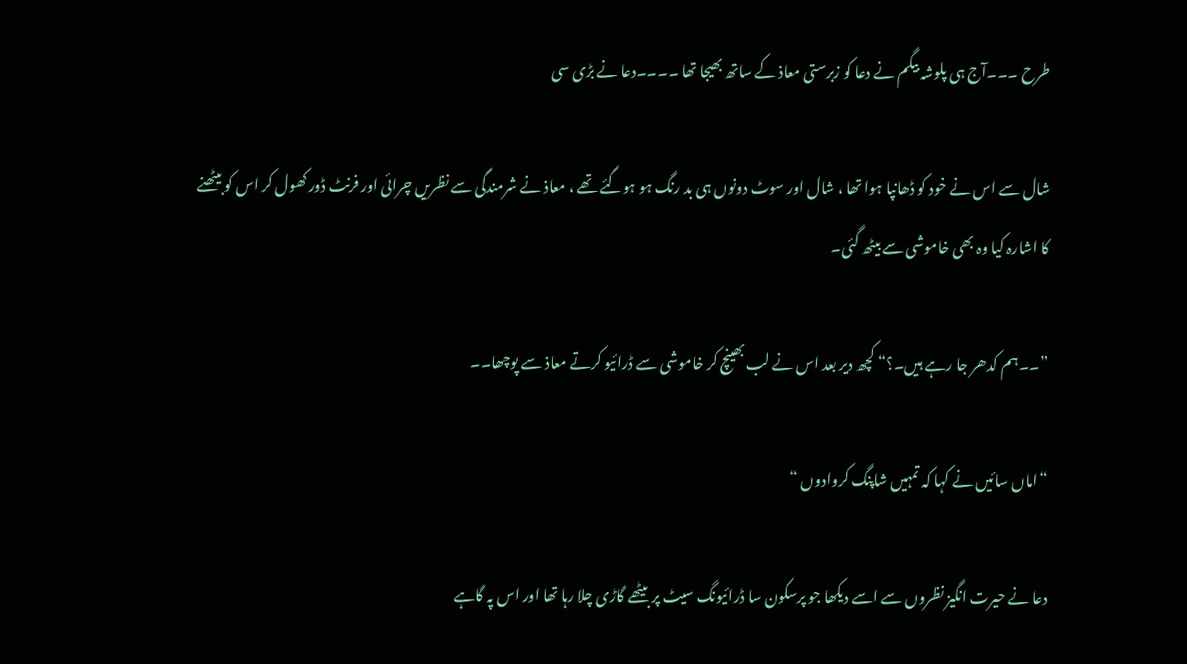طرح ۔۔۔آج ہی پلوشہ بیگم نے دعا کو زبرستی معاذ کے ساتھ بھیجا تھا ۔۔۔۔دعا نے بڑی سی

شال سے اس نے خود کو ڈھانپا ہوا تھا ، شال اور سوٹ دونوں ہی بد رنگ ہو ہوگئے تھے ، معاذ نے شرمندگی سے نظریں چرائی اور فرنٹ ڈور کھول کر اس کو بیٹھنے کا اشارہ کیا وہ بھی خاموشی سے بیٹھ گئی۔

”۔۔ہم کدھر جا رہے ہیں۔؟“ کچھ دیر بعد اس نے لب بھینچ کر خاموشی سے ڈرائیو کرتے معاذ سے پوچھا۔۔

“اماں سائیں نے کہا کہ تمہیں شاپنگ کروادوں “

دعا نے حیرت انگیز نظروں سے اسے دیکھا جو پرسکون سا ڈرائیونگ سیٹ پر بیٹھے گاڑی چلا رہا تھا اور اس پہ گاہے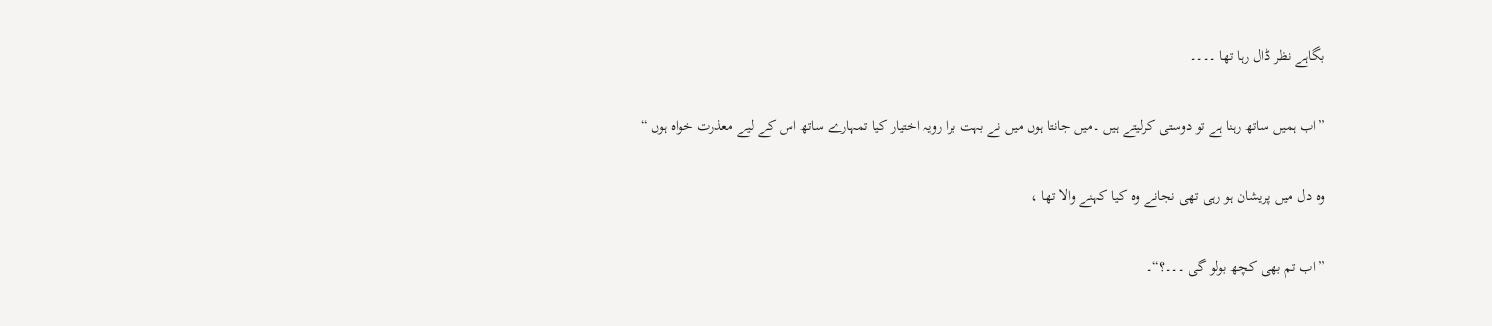بگاہے نظر ڈال رہا تھا ۔۔۔۔

”اب ہمیں ساتھ رہنا ہے تو دوستی کرلیتے ہیں ۔میں جانتا ہوں میں نے بہت برا رویہ اختیار کیا تمہارے ساتھ اس کے لیے معذرت خواہ ہوں “

وہ دل میں پریشان ہو رہی تھی نجانے وہ کیا کہنے والا تھا ،

”اب تم بھی کچھ بولو گی ۔۔۔؟“۔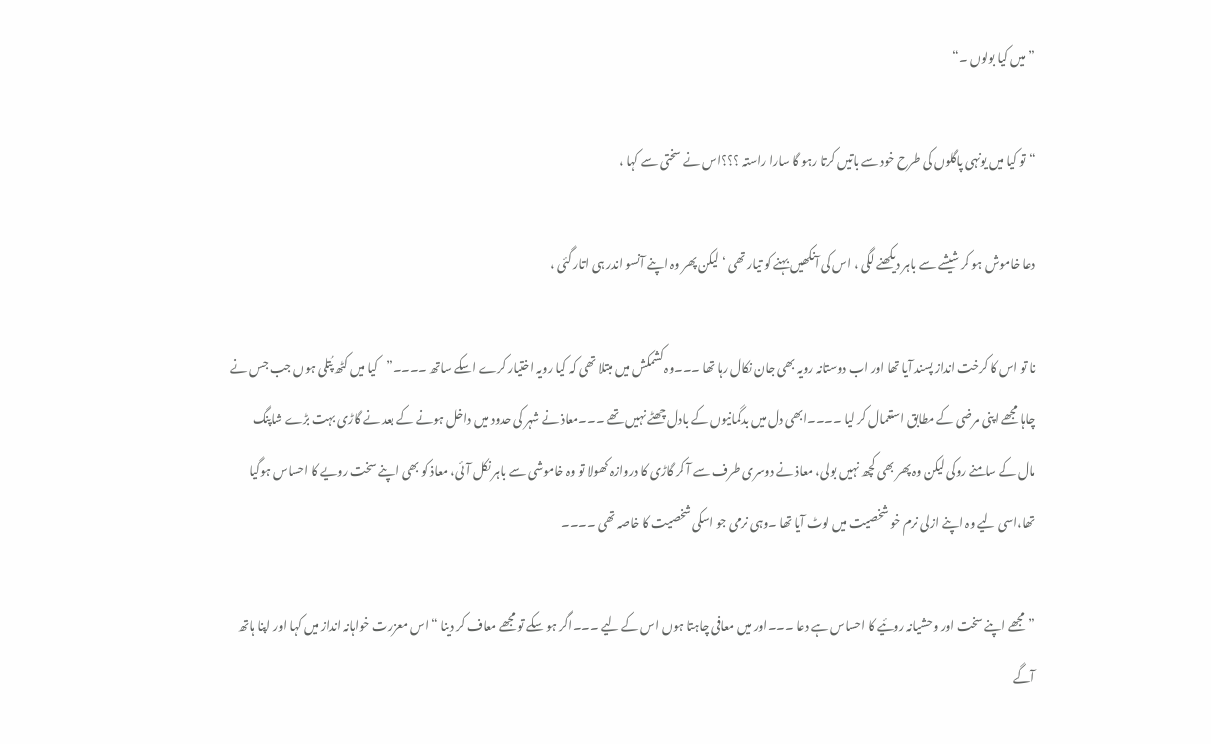”میں کیا بولوں ۔“

“تو کیا میں یونہی پاگلوں کی طرح خود سے باتیں کرتا رہو گا سارا راستہ ؟؟؟اس نے سختی سے کہا ،

دعا خاموش ہو کر شیشے سے باہر دیکھنے لگی ، اس کی آنکھیں بہنے کو تیار تھی ‘ لیکن پھر وہ اپنے آنسو اندر ہی اتار گئی ،

نا تو اس کا کرخت انداز پسند آیا تھا اور اب دوستانہ رویہ بھی جان نکال رہا تھا ۔۔۔وہ کشمکش میں مبتلا تھی کہ کیا رویہ اختیار کرے اسکے ساتھ ۔۔۔۔”کیا میں کٹھ پُتلی ہوں جب جس نے چاہا مجھے اپنی مرضی کے مطابق استعمال کر لیا ۔۔۔۔ابھی دل میں بدگمانیوں کے بادل چھٹے نہیں تھے ۔۔۔معاذ نے شہر کی حدود میں داخل ہونے کے بعد نے گاڑی بہت بڑے شاپنگ مال کے سامنے روکی لیکن وہ پھر بھی کچھ نہیں بولی، معاذ نے دوسری طرف سے آ کر گاڑی کا دروازہ کھولا تو وہ خاموشی سے باہر نکل آئی، معاذ کو بھی اپنے سخت رویے کا احساس ہوگیا تھا،اسی لیے وہ اپنے ازلی نرم خو شخصیت میں لوٹ آیا تھا ۔وہی نرمی جو اسکی شخصیت کا خاصہ تھی ۔۔۔۔

”مجھے اپنے سخت اور وحشیانہ روئیے کا احساس ہے دعا ۔۔۔اور میں معافی چاہتا ہوں اس کے لیے ۔۔۔اگر ہو سکے تو مجھے معاف کر دینا “ اس معزرت خواہانہ انداز میں کہا اور اپنا ہاتھ آگے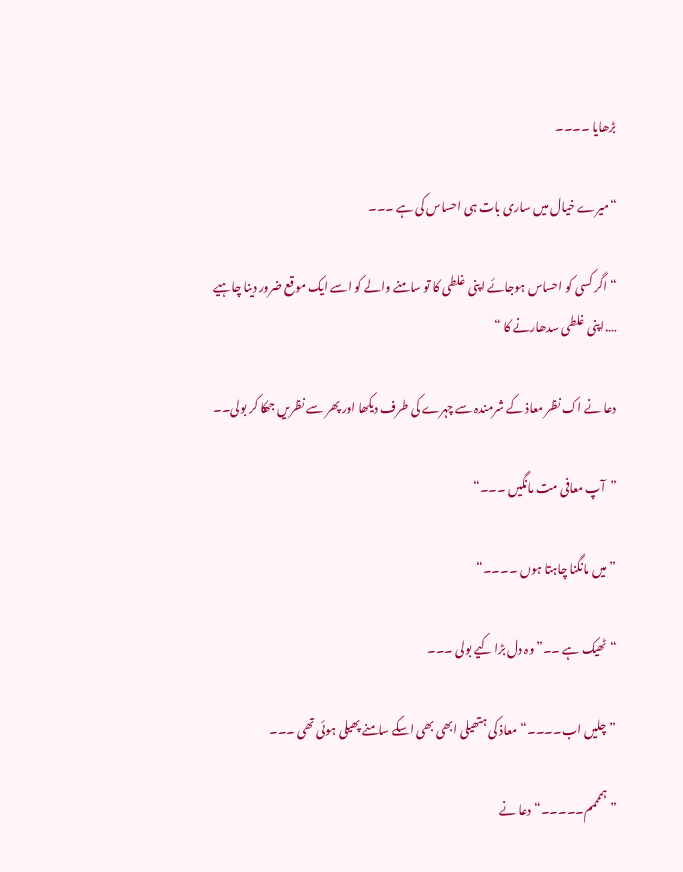بڑھایا ۔۔۔۔

“میرے خیال میں ساری بات ہی احساس کی ہے ۔۔۔

“اگر کسی کو احساس ہوجائے اپنی غلطی کا تو سامنے والے کو اسے ایک موقع ضرور دینا چاہیے ….اپنی غلطی سدھارنے کا “

دعا نے اک نظر معاذ کے شرمندہ سے چہرے کی طرف دیکھا اور پھر سے نظریں جھکا کر بولی۔۔

”آپ معافی مت مانگیں ۔۔۔“

” میں مانگنا چاہتا ہوں ۔۔۔۔“

“ٹھیک ہے ۔۔”وہ دل بڑا کیے بولی ۔۔۔

”چلیں اب۔۔۔۔“معاذ کی ہتھیلی ابھی بھی اسکے سامنے پھیلی ہوئی تھی ۔۔۔

”ہممممم۔۔۔۔۔“دعا نے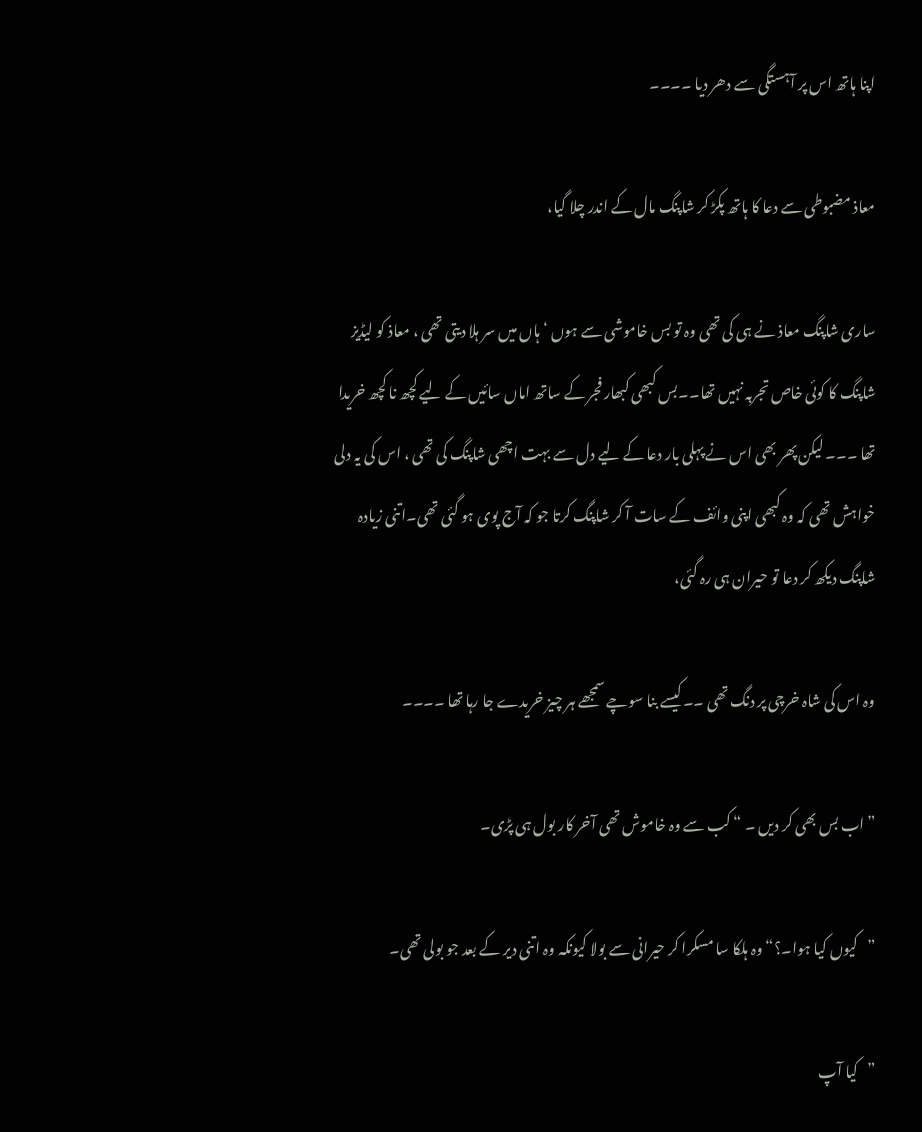اپنا ہاتھ اس پر آہستگی سے دھر دیا ۔۔۔۔

معاذ مضبوطی سے دعا کا ہاتھ پکڑ کر شاپنگ مال کے اندر چلا گیا،

ساری شاپنگ معاذ نے ہی کی تھی وہ تو بس خاموشی سے ہوں ‘ ہاں میں سر ہلا دیتی تھی ، معاذ کو لیڈیز شاپنگ کا کوئی خاص تجربہ نہیں تھا۔۔بس کبھی کبھار فجر کے ساتھ اماں سائیں کے لیے کچھ نا کچھ خریدا تھا ۔۔۔ لیکن پھر بھی اس نے پہلی بار دعا کے لیے دل سے بہت اچھی شاپنگ کی تھی ، اس کی یہ دلی خواہش تھی کہ وہ کبھی اپنی وائف کے سات آ کر شاپنگ کرتا جو کہ آج پوی ہو گئی تھی۔اتنی زیادہ شاپنگ دیکھ کر دعا تو حیران ہی رہ گئی،

وہ اس کی شاہ خرچی پر دنگ تھی ۔۔کیسے بنا سوچے سمجھے ہر چیز خریدے جا رہا تھا ۔۔۔۔

”اب بس بھی کر دیں ۔ “ کب سے وہ خاموش تھی آخر کار بول ہی پڑی۔

”کیوں کیا ہوا۔؟“ وہ ہلکا سا مسکرا کر حیرانی سے بولا کیونکہ وہ اتنی دیر کے بعد جو بولی تھی۔

”کیا آپ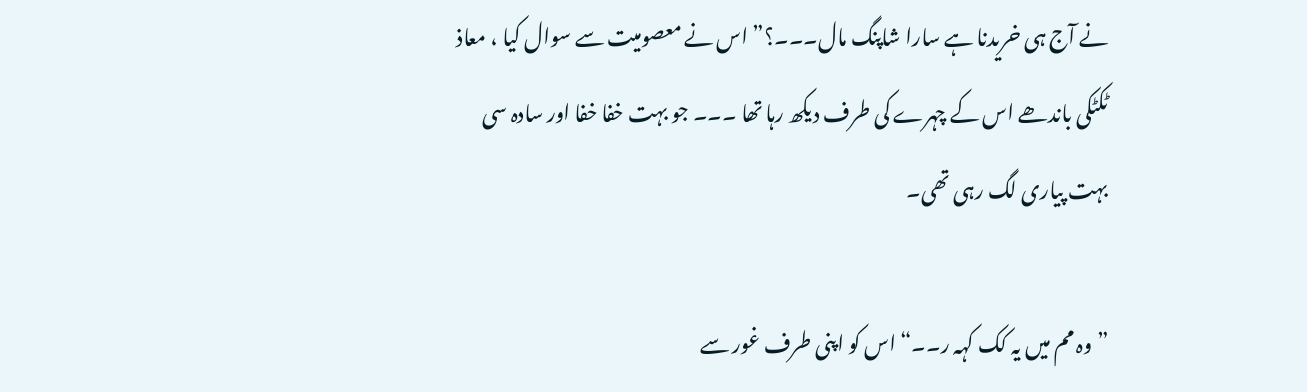نے آج ہی خریدنا ہے سارا شاپنگ مال۔۔۔؟” اس نے معصومیت سے سوال کیا ، معاذ ٹکٹکی باندھے اس کے چہرے کی طرف دیکھ رہا تھا ۔۔۔ جو بہت خفا خفا اور سادہ سی بہت پیاری لگ رہی تھی۔

”وہ مم میں یہ کک کہہ ر۔۔“ اس کو اپنی طرف غور سے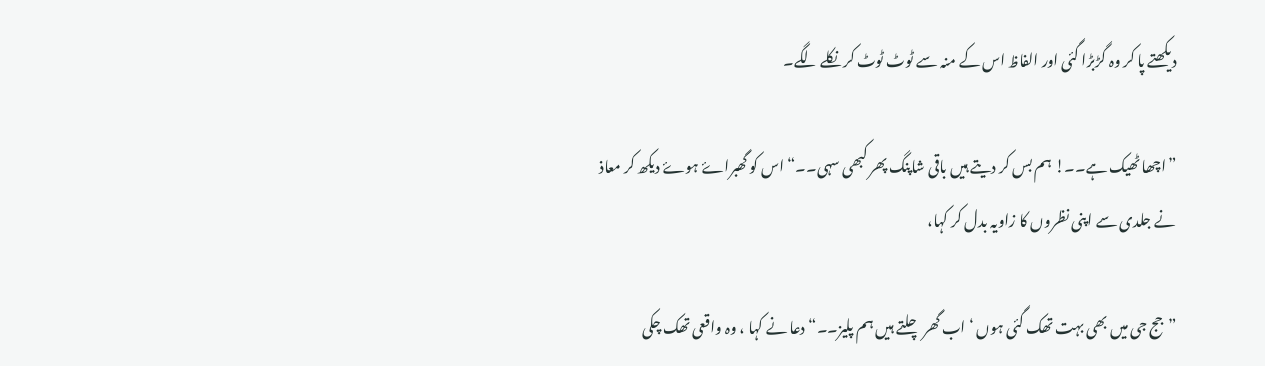دیکھتے پا کر وہ گڑبڑا گئی اور الفاظ اس کے منہ سے ٹوٹ ٹوٹ کر نکلے لگے۔

”اچھا ٹھیک ہے۔۔! ہم بس کر دیتے ہیں باقی شاپنگ پھر کبھی سہی۔۔“ اس کو گھبراۓ ہوۓ دیکھ کر معاذ نے جلدی سے اپنی نظروں کا زاویہ بدل کر کہا،

”جج جی میں بھی بہت تھک گئی ہوں ‘ اب گھر چلتے ہیں ہم پلیز۔۔“ دعا نے کہا ، وہ واقعی تھک چکی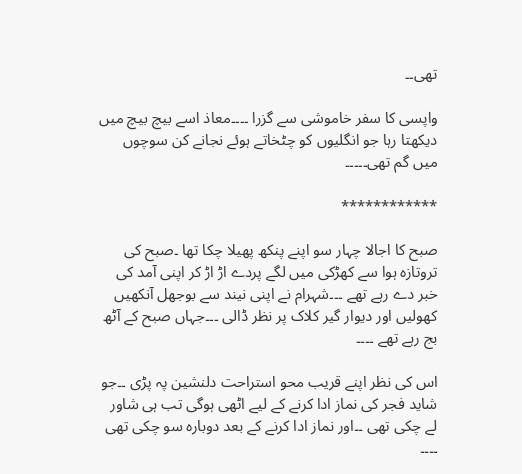تھی۔۔

واپسی کا سفر خاموشی سے گزرا ۔۔۔۔معاذ اسے بیچ بیچ میں دیکھتا رہا جو انگلیوں کو چٹخاتے ہوئے نجانے کن سوچوں میں گم تھی۔۔۔۔۔

************

صبح کا اجالا چہار سو اپنے پنکھ پھیلا چکا تھا ۔صبح کی تروتازہ ہوا سے کھڑکی میں لگے پردے اڑ اڑ کر اپنی آمد کی خبر دے رہے تھے ۔۔۔شہرام نے اپنی نیند سے بوجھل آنکھیں کھولیں اور دیوار گیر کلاک پر نظر ڈالی ۔۔۔جہاں صبح کے آٹھ بج رہے تھے ۔۔۔۔

اس کی نظر اپنے قریب محو استراحت دلنشین پہ پڑی ۔۔جو شاید فجر کی نماز ادا کرنے کے لیے اٹھی ہوگی تب ہی شاور لے چکی تھی ۔۔اور نماز ادا کرنے کے بعد دوبارہ سو چکی تھی ۔۔۔۔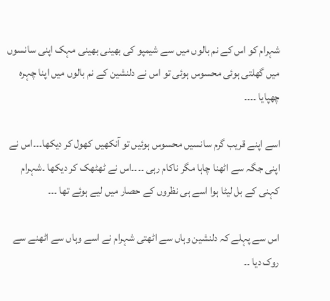شہرام کو اس کے نم بالوں میں سے شیمپو کی بھینی بھینی مہک اپنی سانسوں میں گھلتی ہوئی محسوس ہوئی تو اس نے دلنشین کے نم بالوں میں اپنا چہرہ چھپایا ۔۔۔۔

اسے اپنے قریب گرم سانسیں محسوس ہوئیں تو آنکھیں کھول کر دیکھا۔۔۔اس نے اپنی جگہ سے اٹھنا چاہا مگر ناکام رہی ۔۔۔۔اس نے ٹھٹھک کر دیکھا ۔شہرام کہنی کے بل لیٹا ہوا اسے ہی نظروں کے حصار میں لیے ہوئے تھا ۔۔۔

اس سے پہلے کہ دلنشین وہاں سے اٹھتی شہرام نے اسے وہاں سے اٹھنے سے روک دیا ۔۔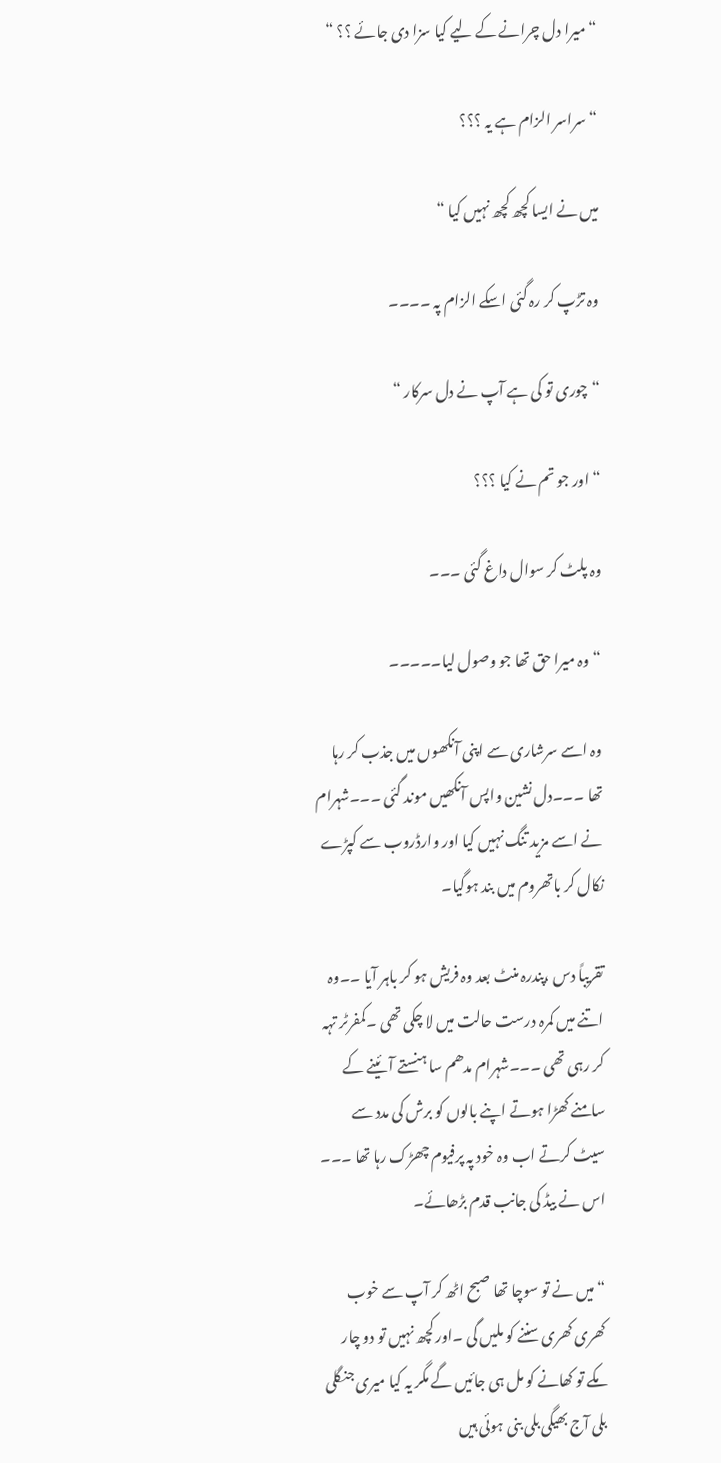“میرا دل چرانے کے لیے کیا سزا دی جائے ؟؟ “

“سراسر الزام ہے یہ ؟؟؟

میں نے ایسا کچھ کچھ نہیں کیا “

وہ تڑپ کر رہ گئی اسکے الزام پہ ۔۔۔۔

“چوری تو کی ہے آپ نے دل سرکار “

“اور جو تم نے کیا ؟؟؟

وہ پلٹ کر سوال داغ گئی ۔۔۔

“وہ میرا حق تھا جو وصول لیا۔۔۔۔۔

وہ اسے سرشاری سے اپنی آنکھوں میں جذب کر رہا تھا ۔۔۔دل نشین واپس آنکھیں موند گئی ۔۔۔شہرام نے اسے مزید تنگ نہیں کیا اور وارڈروب سے کپڑے نکال کر باتھروم میں بند ہوگیا۔

تقریباً دس ،پندرہ منٹ بعد وہ فریش ہو کر باہر آیا ۔۔وہ اتنے میں کمرہ درست حالت میں لا چکی تھی ۔کمفرٹر تہہ کر رہی تھی ۔۔۔شہرام مدھم سا ہنستے آئینے کے سامنے کھڑا ہوتے اپنے بالوں کو برش کی مدد سے سیٹ کرتے اب وہ خود پہ پرفیوم چھڑک رہا تھا ۔۔۔ اس نے بیڈ کی جانب قدم بڑھائے۔

“میں نے تو سوچا تھا صبح اٹھ کر آپ سے خوب کھری کھری سننے کو ملیں گی ۔اور کچھ نہیں تو دو چار مکے تو کھانے کو مل ہی جائیں گے مگر یہ کیا میری جنگلی بلی آج بھیگی بلی بنی ہوئی ہیں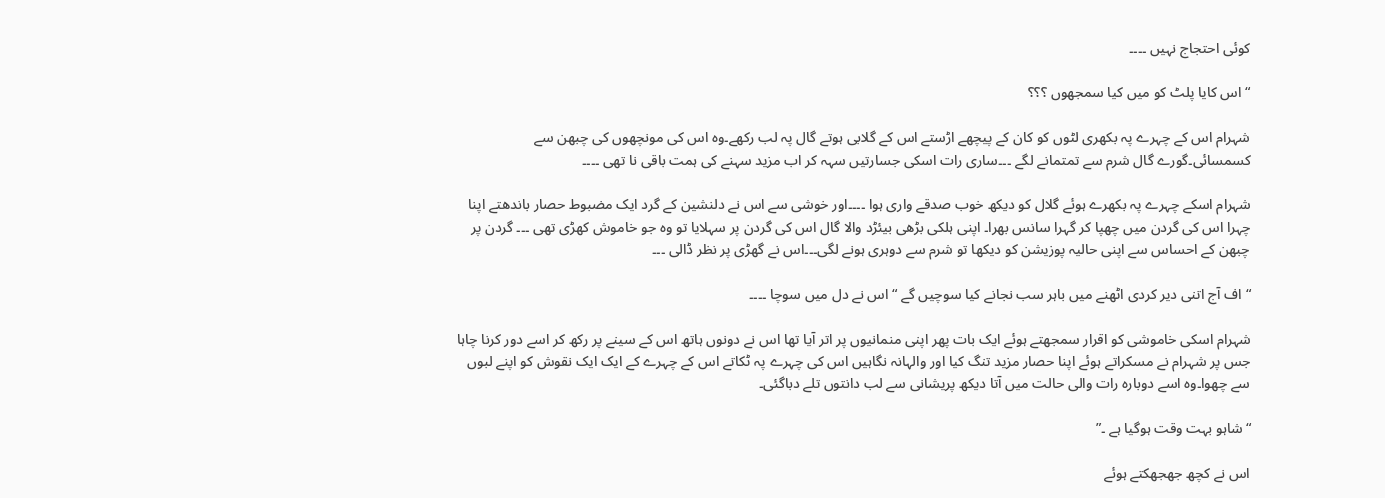کوئی احتجاج نہیں ۔۔۔۔

“اس کایا پلٹ کو میں کیا سمجھوں ؟؟؟

شہرام اس کے چہرے پہ بکھری لٹوں کو کان کے پیچھے اڑستے اس کے گلابی ہوتے گال پہ لب رکھے۔وہ اس کی مونچھوں کی چبھن سے کسمسائی۔گورے گال شرم سے تمتمانے لگے ۔۔۔ساری رات اسکی جسارتیں سہہ کر اب مزید سہنے کی ہمت باقی نا تھی ۔۔۔۔

شہرام اسکے چہرے پہ بکھرے ہوئے گلال کو دیکھ خوب صدقے واری ہوا ۔۔۔۔اور خوشی سے اس نے دلنشین کے گرد ایک مضبوط حصار باندھتے اپنا چہرا اس کی گردن میں چھپا کر گہرا سانس بھرا۔ اپنی ہلکی بڑھی بیئڑد والا گال اس کی گردن پر سہلایا تو وہ جو خاموش کھڑی تھی ۔۔۔ گردن پر چبھن کے احساس سے اپنی حالیہ پوزیشن کو دیکھا تو شرم سے دوہری ہونے لگی۔۔۔اس نے گھڑی پر نظر ڈالی ۔۔۔

“اف آج اتنی دیر کردی اٹھنے میں باہر سب نجانے کیا سوچیں گے “اس نے دل میں سوچا ۔۔۔۔

شہرام اسکی خاموشی کو اقرار سمجھتے ہوئے ایک بات پھر اپنی منمانیوں پر اتر آیا تھا اس نے دونوں ہاتھ اس کے سینے پر رکھ کر اسے دور کرنا چاہا جس پر شہرام نے مسکراتے ہوئے اپنا حصار مزید تنگ کیا اور والہانہ نگاہیں اس کی چہرے پہ ٹکاتے اس کے چہرے کے ایک ایک نقوش کو اپنے لبوں سے چھوا۔وہ اسے دوبارہ رات والی حالت میں آتا دیکھ پریشانی سے لب دانتوں تلے دباگئی۔

“شاہو بہت وقت ہوگیا ہے ۔”

اس نے کچھ جھجھکتے ہوئے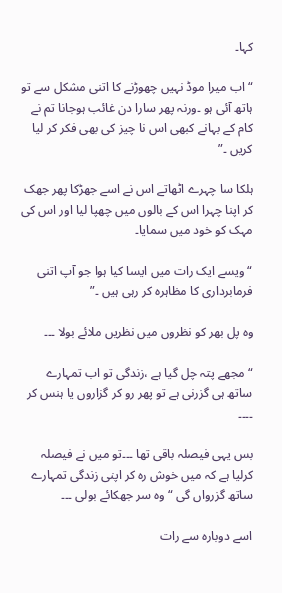کہا۔

“اب میرا موڈ نہیں چھوڑنے کا اتنی مشکل سے تو ہاتھ آئی ہو ۔ورنہ پھر سارا دن غائب ہوجانا تم نے کام کے بہانے کبھی اس نا چیز کی بھی فکر کر لیا کریں ۔”

ہلکا سا چہرے اٹھاتے اس نے اسے جھڑکا پھر جھک کر اپنا چہرا اس کے بالوں میں چھپا لیا اور اس کی مہک کو خود میں سمایا۔

“ویسے ایک رات میں ایسا کیا ہوا جو آپ اتنی فرمابرداری کا مظاہرہ کر رہی ہیں ۔”

وہ پل بھر کو نظروں میں نظریں ملائے بولا ۔۔۔

“مجھے پتہ چل گیا ہے ،زندگی تو اب تمہارے ساتھ ہی گزرنی ہے تو پھر رو کر گزاروں یا ہنس کر ۔۔۔۔

بس یہی فیصلہ باقی تھا ۔۔۔تو میں نے فیصلہ کرلیا ہے کہ میں خوش رہ کر اپنی زندگی تمہارے ساتھ گزرواں گی “وہ سر جھکائے بولی ۔۔۔

اسے دوبارہ سے رات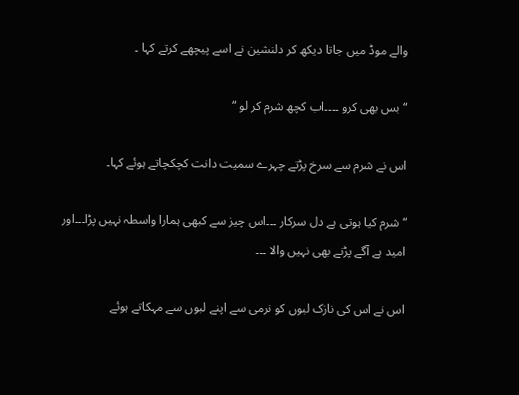والے موڈ میں جاتا دیکھ کر دلنشین نے اسے پیچھے کرتے کہا ۔

“بس بھی کرو ۔۔۔۔اب کچھ شرم کر لو “

اس نے شرم سے سرخ پڑتے چہرے سمیت دانت کچکچاتے ہوئے کہا۔

“شرم کیا ہوتی ہے دل سرکار ۔۔۔اس چیز سے کبھی ہمارا واسطہ نہیں پڑا۔۔۔اور امید ہے آگے پڑنے بھی نہیں والا ۔۔۔

اس نے اس کی نازک لبوں کو نرمی سے اپنے لبوں سے مہکاتے ہوئے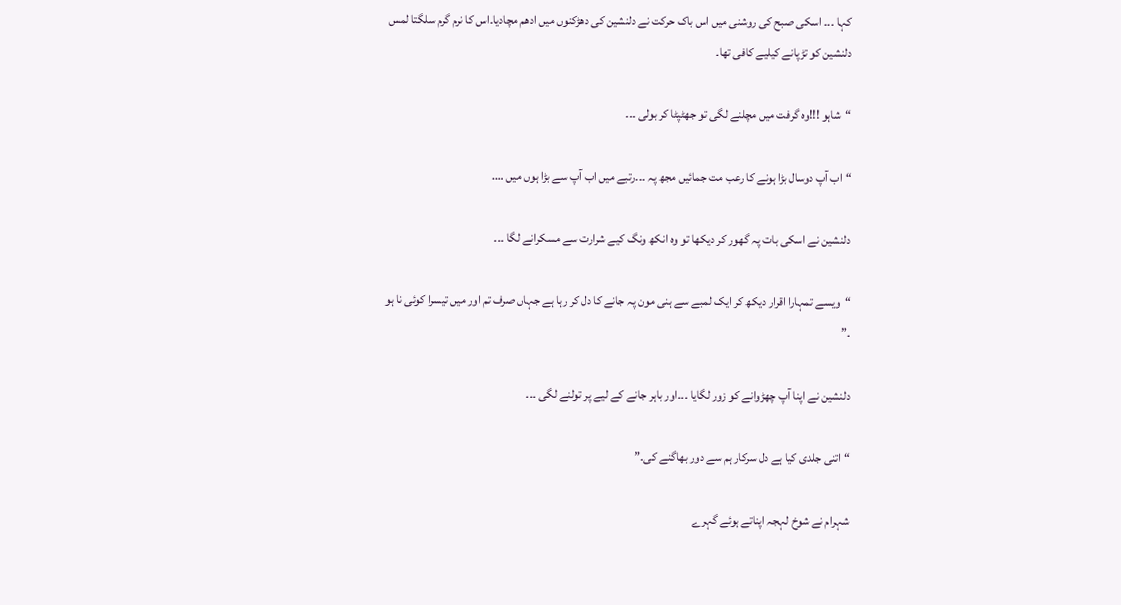کہا ۔۔۔ اسکی صبح کی روشنی میں اس باک حرکت نے دلنشین کی دھڑکنوں میں ادھم مچادیا۔اس کا نرم گرم سلگتا لمس دلنشین کو تڑپانے کیلیے کافی تھا۔

“شاہو !!!وہ گرفت میں مچلنے لگی تو جھٹپٹا کر بولی ۔۔۔

“اب آپ دوسال بڑا ہونے کا رعب مت جمائیں مجھ پہ ۔۔۔رتبے میں اب آپ سے بڑا ہوں میں ….

دلنشین نے اسکی بات پہ گھور کر دیکھا تو وہ انکھ ونگ کیے شرارت سے مسکرانے لگا ۔۔۔

“ویسے تمہارا اقرار دیکھ کر ایک لمبے سے ہنی مون پہ جانے کا دل کر رہا ہے جہاں صرف تم اور میں تیسرا کوئی نا ہو ۔”

دلنشین نے اپنا آپ چھڑوانے کو زور لگایا ۔۔۔اور باہر جانے کے لیے پر تولنے لگی ۔۔۔

“اتنی جلدی کیا ہے دل سرکار ہم سے دور بھاگنے کی۔”

شہرام نے شوخ لہجہ اپناتے ہوئے گہرے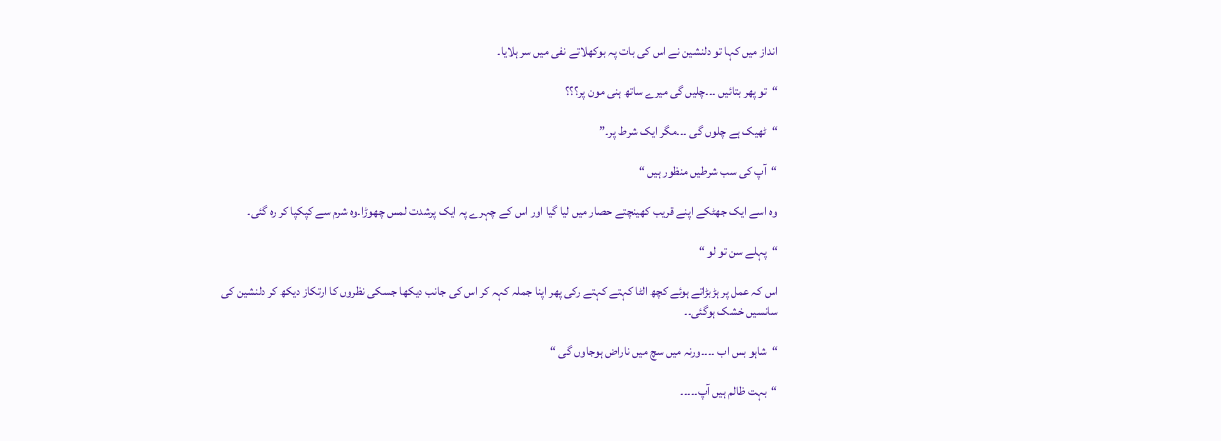انداز میں کہا تو دلنشین نے اس کی بات پہ بوکھلاتے نفی میں سر ہلایا۔

“تو پھر بتائیں ۔۔۔چلیں گی میرے ساتھ ہنی مون پر؟؟؟

“ٹھیک ہے چلوں گی ۔۔۔مگر ایک شرط پر۔”

“آپ کی سب شرطیں منظور ہیں “

وہ اسے ایک جھٹکے اپنے قریب کھینچتے حصار میں لیا گیا اور اس کے چہرے پہ ایک پرشدت لمس چھوڑا۔وہ شرم سے کپکپا کر رہ گئی۔

“پہلے سن تو لو “

اس کہ عمل پر ہڑبڑاتے ہوئے کچھ الٹا کہتے کہتے رکی پھر اپنا جملہ کہہ کر اس کی جانب دیکھا جسکی نظروں کا ارتکاز دیکھ کر دلنشین کی سانسیں خشک ہوگئی۔۔

“شاہو بس اب ۔۔۔۔ورنہ میں سچ میں ناراض ہوجاوں گی “

“بہت ظالم ہیں آپ۔۔۔۔۔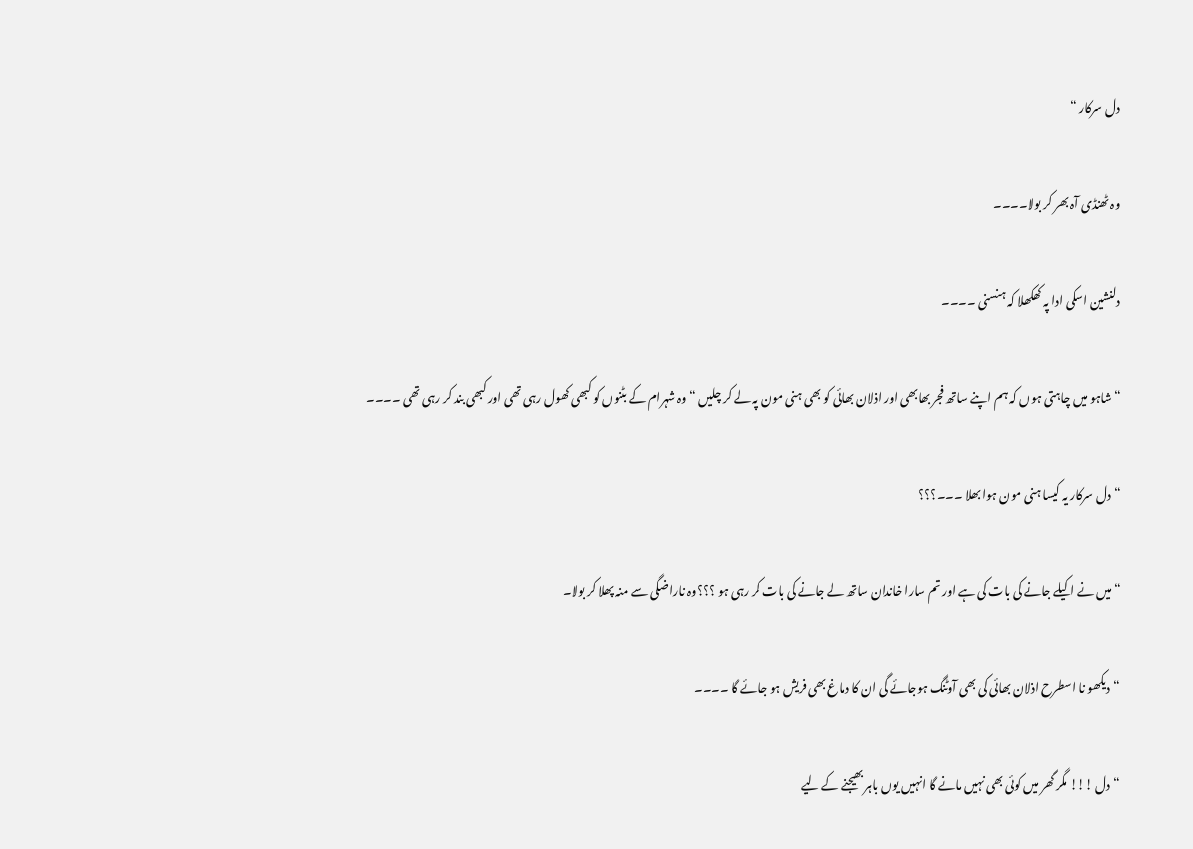دل سرکار “

وہ ٹھنڈی آہ بھر کر بولا۔۔۔۔

دلنشین اسکی ادا پہ کھکھلا کہ ہنسنی ۔۔۔۔

“شاہو میں چاہتی ہوں کہ ہم اپنے ساتھ فجر بھابھی اور اذلان بھائی کو بھی ہنی مون پہ لے کر چلیں “وہ شہرام کے بٹنوں کو کبھی کھول رہی تھی اور کبھی بند کر رہی تھی ۔۔۔۔

“دل سرکار یہ کیسا ہنی مون ہوا بھلا ۔۔۔؟؟؟

“میں نے اکیلے جانے کی بات کی ہے اور تم سارا خاندان ساتھ لے جانے کی بات کر رہی ہو ؟؟؟وہ ناراضگی سے منہ پھلا کر بولا۔

“دیکھو نا اسطرح اذلان بھائی کی بھی آوٹنگ ہوجائے گی ان کا دماغ بھی فریش ہو جائے گا ۔۔۔۔

“دل !!! مگر گھر میں کوئی بھی نہیں مانے گا انہیں یوں باہر بھیجنے کے لیے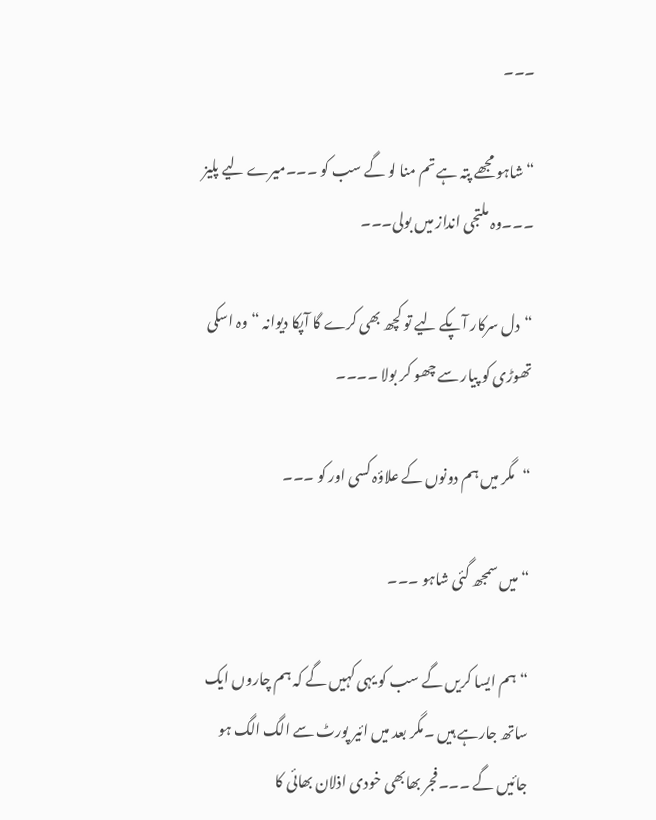۔۔۔

“شاہو مجھے پتہ ہے تم منا لو گے سب کو ۔۔۔میرے لیے پلیز ۔۔۔وہ ملتجی انداز میں بولی۔۔۔

“دل سرکار آپکے لیے تو کچھ بھی کرے گا آپکا دیوانہ “وہ اسکی تھوڑی کو پیار سے چھو کر بولا ۔۔۔۔

“مگر میں ہم دونوں کے علاؤہ کسی اور کو ۔۔۔

“میں سمجھ گئی شاہو ۔۔۔

“ہم ایسا کریں گے سب کو یہی کہیں گے کہ ہم چاروں ایک ساتھ جارہے ہیں ۔مگر بعد میں ائیر پورٹ سے الگ الگ ہو جائیں گے ۔۔۔فجر بھابھی خودی اذلان بھائی کا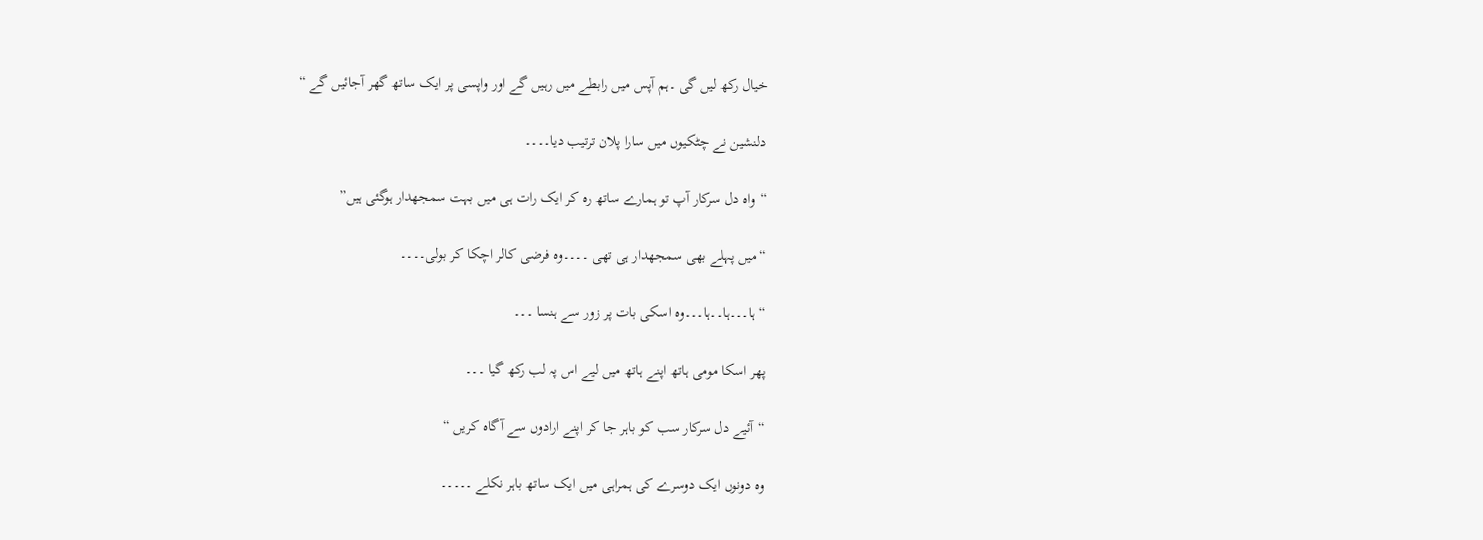خیال رکھ لیں گی ۔ہم آپس میں رابطے میں رہیں گے اور واپسی پر ایک ساتھ گھر آجائیں گے “

دلنشین نے چٹکیوں میں سارا پلان ترتیب دیا۔۔۔۔

“واہ دل سرکار آپ تو ہمارے ساتھ رہ کر ایک رات ہی میں بہت سمجھدار ہوگئی ہیں”

“میں پہلے بھی سمجھدار ہی تھی ۔۔۔۔وہ فرضی کالر اچکا کر بولی۔۔۔۔

“ہا۔۔۔ہا۔۔ہا۔۔۔وہ اسکی بات پر زور سے ہنسا ۔۔۔

پھر اسکا مومی ہاتھ اپنے ہاتھ میں لیے اس پہ لب رکھ گیا ۔۔۔

“آئیے دل سرکار سب کو باہر جا کر اپنے ارادوں سے آگاہ کریں “

وہ دونوں ایک دوسرے کی ہمراہی میں ایک ساتھ باہر نکلے ۔۔۔۔۔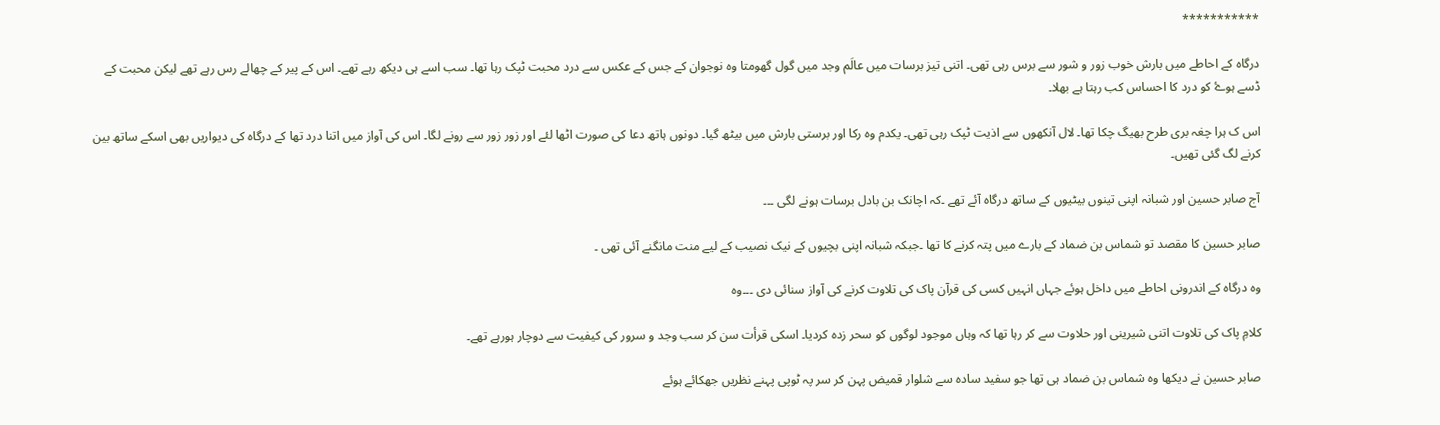***********

درگاہ کے احاطے میں بارش خوب زور و شور سے برس رہی تھی۔ اتنی تیز برسات میں عالَم وجد میں گول گھومتا وه نوجوان کے جس کے عکس سے درد محبت ٹپک رہا تھا۔ سب اسے ہی دیکھ رہے تھے۔ اس کے پیر کے چھالے رس رہے تھے لیکن محبت کے ڈسے ہوۓ کو درد کا احساس کب رہتا ہے بھلا۔

اس ک ہرا چغہ بری طرح بھیگ چکا تھا۔ لال آنکھوں سے اذیت ٹپک رہی تھی۔ یکدم وه رکا اور برستی بارش میں بیٹھ گیا۔ دونوں ہاتھ دعا کی صورت اٹھا لئے اور زور زور سے رونے لگا۔ اس کی آواز میں اتنا درد تھا کے درگاہ کی دیواریں بھی اسکے ساتھ بین کرنے لگ گئی تھیں۔

آج صابر حسین اور شبانہ اپنی تینوں بیٹیوں کے ساتھ درگاہ آئے تھے ۔کہ اچانک بن بادل برسات ہونے لگی ۔۔۔

صابر حسین کا مقصد تو شماس بن ضماد کے بارے میں پتہ کرنے کا تھا ۔جبکہ شبانہ اپنی بچیوں کے نیک نصیب کے لیے منت مانگنے آئی تھی ۔

وہ درگاہ کے اندرونی احاطے میں داخل ہوئے جہاں انہیں کسی کی قرآن پاک کی تلاوت کرنے کی آواز سنائی دی ۔۔۔وہ

کلامِ پاک کی تلاوت اتنی شیرینی اور حلاوت سے کر رہا تھا کہ وہاں موجود لوگوں کو سحر زدہ کردیا۔ اسکی قرأت سن کر سب وجد و سرور کی کیفیت سے دوچار ہورہے تھے۔

صابر حسین نے دیکھا وہ شماس بن ضماد ہی تھا جو سفید سادہ سے شلوار قمیض پہن کر سر پہ ٹوپی پہنے نظریں جھکائے ہوئے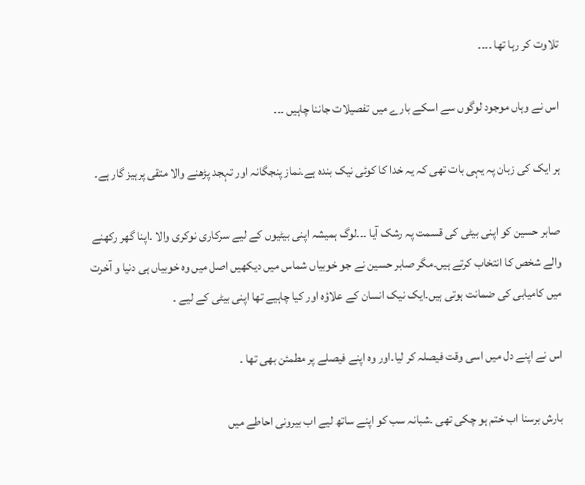تلاوت کر رہا تھا ۔۔۔۔

اس نے وہاں موجود لوگوں سے اسکے بارے میں تفصیلات جاننا چاہیں ۔۔۔

ہر ایک کی زبان پہ یہی بات تھی کہ یہ خدا کا کوئی نیک بندہ ہے۔نماز پنجگانہ اور تہجد پڑھنے والا متقی پرہیز گار ہے۔

صابر حسین کو اپنی بیٹی کی قسمت پہ رشک آیا ۔۔۔لوگ ہمیشہ اپنی بیٹیوں کے لیے سرکاری نوکری والا ۔اپنا گھر رکھنے والے شخص کا انتخاب کرتے ہیں۔مگر صابر حسین نے جو خوبیاں شماس میں دیکھیں اصل میں وہ خوبیاں ہی دنیا و آخرت میں کامیابی کی ضمانت ہوتی ہیں۔ایک نیک انسان کے علاؤہ اور کیا چاہیے تھا اپنی بیٹی کے لیے ۔

اس نے اپنے دل میں اسی وقت فیصلہ کر لیا۔اور وہ اپنے فیصلے پر مطمئن بھی تھا ۔

بارش برسنا اب ختم ہو چکی تھی ۔شبانہ سب کو اپنے ساتھ لیے اب بیرونی احاطے میں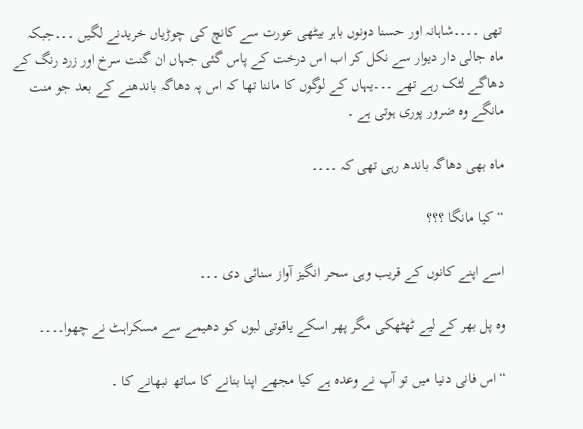تھی ۔۔۔۔شاہانہ اور حسنا دونوں باہر بیٹھی عورت سے کانچ کی چوڑیاں خریدنے لگیں ۔۔۔جبکہ ماہ جالی دار دیوار سے نکل کر اب اس درخت کے پاس گئی جہاں ان گنت سرخ اور زرد رنگ کے دھاگے لٹک رہے تھے ۔۔۔یہاں کے لوگوں کا ماننا تھا کہ اس پہ دھاگہ باندھنے کے بعد جو منت مانگے وہ ضرور پوری ہوتی ہے ۔

ماہ بھی دھاگہ باندھ رہی تھی کہ ۔۔۔۔

“کیا مانگا ؟؟؟

اسے اپنے کانوں کے قریب وہی سحر انگیز آواز سنائی دی ۔۔۔

وہ پل بھر کے لیے ٹھٹھکی مگر پھر اسکے یاقوتی لبوں کو دھیمے سے مسکراہٹ نے چھوا۔۔۔۔

“اس فانی دنیا میں تو آپ نے وعدہ ہے کیا مجھے اپنا بنانے کا ساتھ نبھانے کا ۔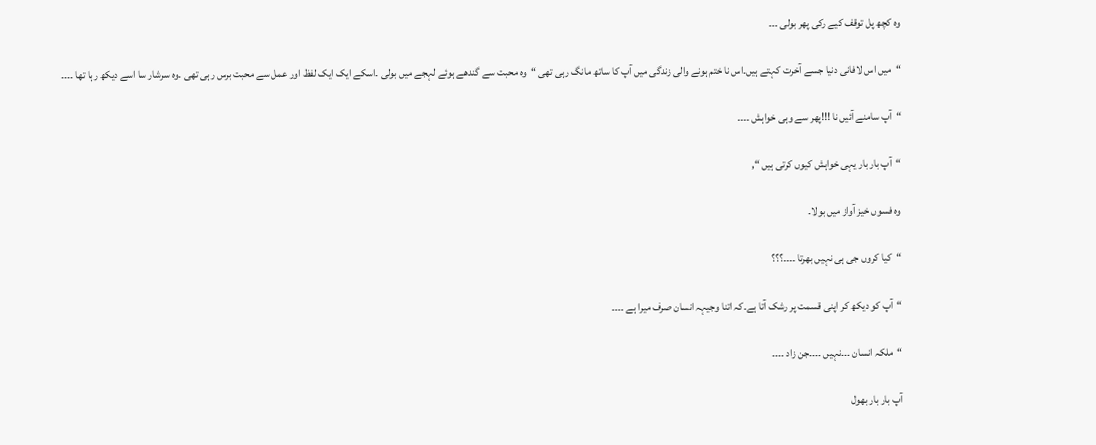وہ کچھ پل توقف کیے رکی پھر بولی ۔۔۔

“میں اس لافانی دنیا جسے آخرت کہتے ہیں۔اس نا ختم ہونے والی زندگی میں آپ کا ساتھ مانگ رہی تھی “وہ محبت سے گندھے ہوئے لہجے میں بولی ۔اسکے ایک ایک لفظ اور عمل سے محبت برس رہی تھی ۔وہ سرشار سا اسے دیکھ رہا تھا ۔۔۔۔

“آپ سامنے آئیں نا !!!پھر سے وہی خواہش ۔۔۔۔

“آپ بار بار یہی خواہش کیوں کرتی ہیں “,

وہ فسوں خیز آواز میں بولا۔

“کیا کروں جی ہی نہیں بھرتا ۔۔۔۔؟؟؟

“آپ کو دیکھ کر اپنی قسمت پر رشک آتا ہے۔کہ اتنا وجیہہ انسان صرف میرا ہے ۔۔۔۔

“ملکہ انسان ۔۔۔نہیں ۔۔۔۔جن زاد ۔۔۔۔

آپ بار بار بھول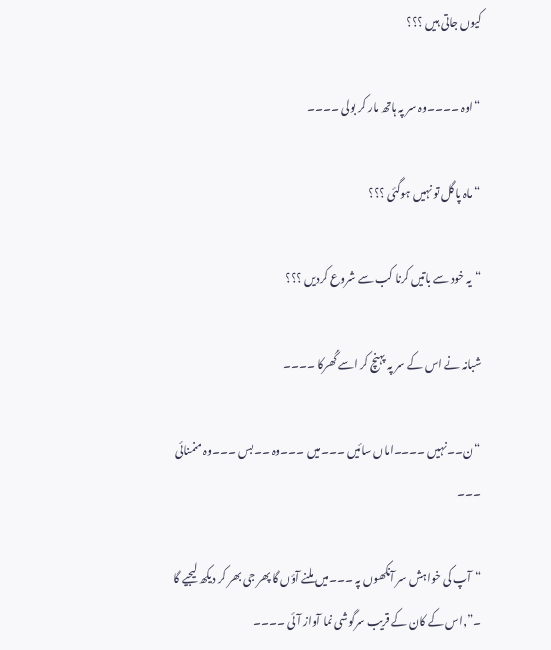کیوں جاتی ہیں ؟؟؟

“اوہ ۔۔۔۔وہ سر پہ ہاتھ مار کر بولی ۔۔۔۔

“ماہ پاگل تو نہیں ہوگئی ؟؟؟

“یہ خود سے باتیں کرنا کب سے شروع کردیں ؟؟؟

شبانہ نے اس کے سر پہ پہنچ کر اسے گُھرکا ۔۔۔۔

“ن۔۔نہیں ۔۔۔۔اماں سائیں ۔۔۔میں ۔۔۔وہ ۔۔بس ۔۔۔وہ منمنائی ۔۔۔

“آپ کی خواہش سر آنکھوں پہ ۔۔۔میں ملنے آؤں گا پھر جی بھر کر دیکھ لیجیے گا ۔”,اس کے کان کے قریب سرگوشی نما آواز آئی ۔۔۔۔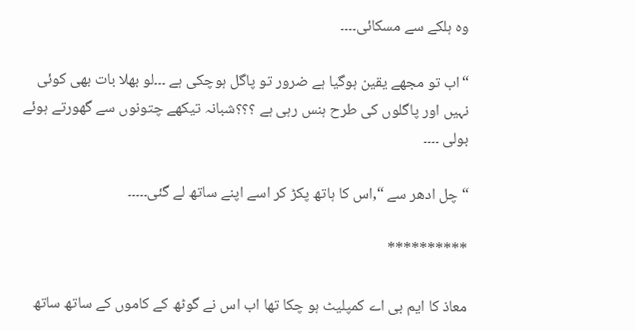وہ ہلکے سے مسکائی۔۔۔۔

“اب تو مجھے یقین ہوگیا ہے ضرور تو پاگل ہوچکی ہے ۔۔۔لو بھلا بات بھی کوئی نہیں اور پاگلوں کی طرح ہنس رہی ہے ؟؟؟شبانہ تیکھے چتونوں سے گھورتے ہوئے بولی ۔۔۔۔

“چل ادھر سے “,اس کا ہاتھ پکڑ کر اسے اپنے ساتھ لے گئی۔۔۔۔۔

**********

معاذ کا ایم بی اے کمپلیٹ ہو چکا تھا اب اس نے گوٹھ کے کاموں کے ساتھ ساتھ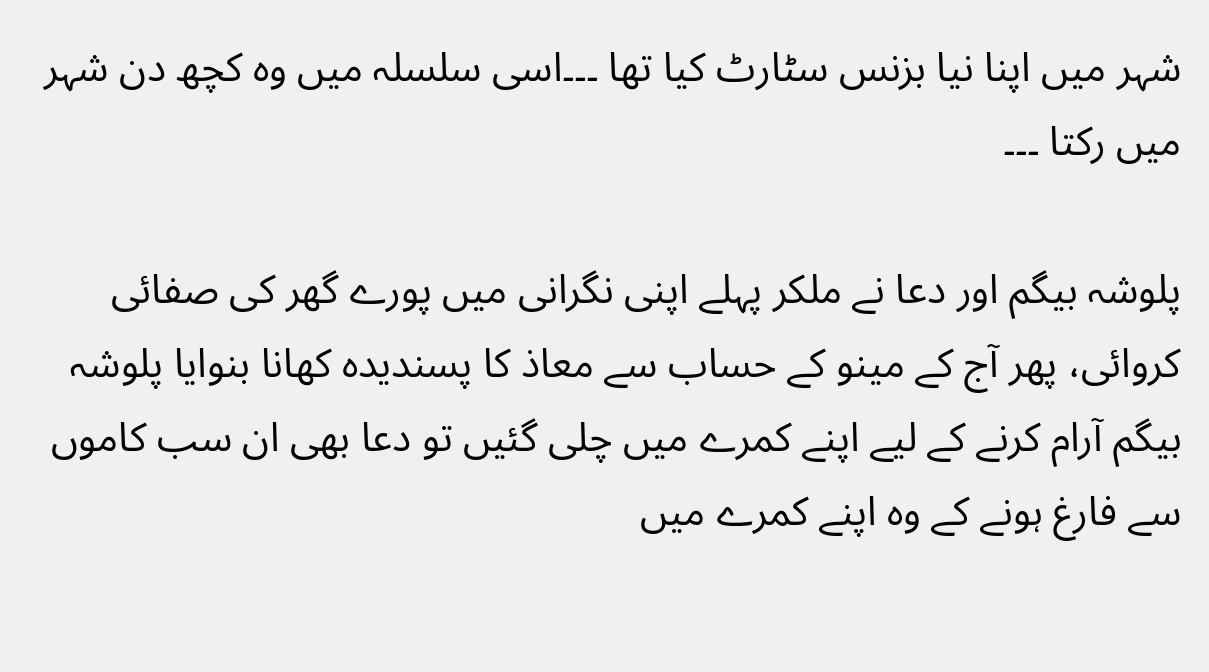شہر میں اپنا نیا بزنس سٹارٹ کیا تھا ۔۔۔اسی سلسلہ میں وہ کچھ دن شہر میں رکتا ۔۔۔

پلوشہ بیگم اور دعا نے ملکر پہلے اپنی نگرانی میں پورے گھر کی صفائی کروائی، پھر آج کے مینو کے حساب سے معاذ کا پسندیدہ کھانا بنوایا پلوشہ بیگم آرام کرنے کے لیے اپنے کمرے میں چلی گئیں تو دعا بھی ان سب کاموں سے فارغ ہونے کے وہ اپنے کمرے میں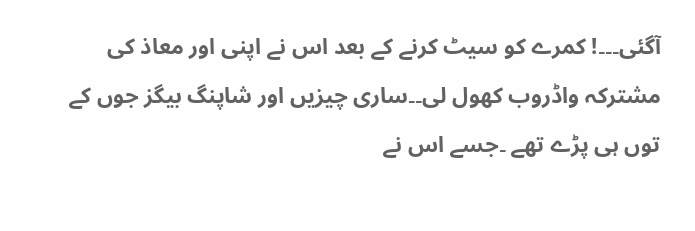آگئی۔۔۔! کمرے کو سیٹ کرنے کے بعد اس نے اپنی اور معاذ کی مشترکہ واڈروب کھول لی۔۔ساری چیزیں اور شاپنگ بیگز جوں کے توں ہی پڑے تھے ۔جسے اس نے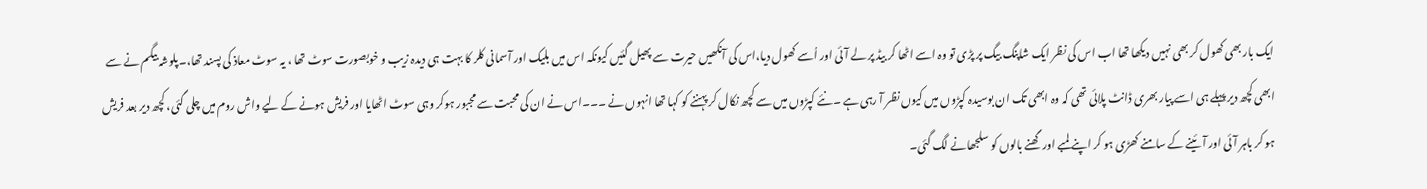ایک بار بھی کھول کر بھی نہیں دیکھا تھا اب اس کی نظر ایک شاپنگ بیگ پر پڑی تو وہ اسے اٹھا کر بیڈ پر لے آئی اور اُسے کھول دیا،اس کی آنکھیں حیرت سے پھیل گئیں کیونکہ اس میں بلیک اور آسمانی کلر کا بہت ہی دیدہ زیب و خوبصورت سوٹ تھا ، یہ سوٹ معاذ کی پسند تھا،۔پلوشہ بیگم نے سے ابھی کچھ دیر پہلے ہی اسے پیار بھری ڈانٹ پلائی تھی کہ وہ ابھی تک ان بوسیدہ کپڑوں میں کیوں نظر آ رہی ہے ۔نئے کپڑوں میں سے کچھ نکال کر پہننے کو کہا تھا انہوں نے ۔۔۔اس نے ان کی محبت سے مجبور ہوکر وہی سوٹ اٹھایا اور فریش ہونے کے لیے واش روم میں چلی گئی، کچھ دیر بعد فریش ہو کر باہر آئی اور آئینے کے سامنے کھڑی ہو کر اپنے لمبے اور گھنے بالوں کو سلجھانے لگ گئی۔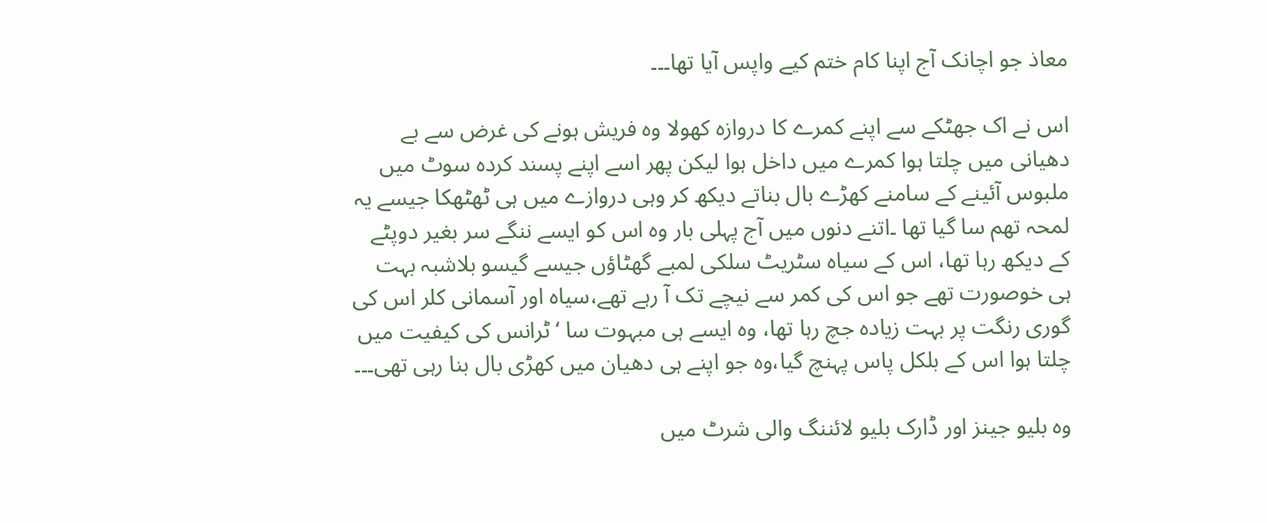معاذ جو اچانک آج اپنا کام ختم کیے واپس آیا تھا۔۔۔

اس نے اک جھٹکے سے اپنے کمرے کا دروازہ کھولا وہ فریش ہونے کی غرض سے بے دھیانی میں چلتا ہوا کمرے میں داخل ہوا لیکن پھر اسے اپنے پسند کردہ سوٹ میں ملبوس آئینے کے سامنے کھڑے بال بناتے دیکھ کر وہی دروازے میں ہی ٹھٹھکا جیسے یہ لمحہ تھم سا گیا تھا ۔اتنے دنوں میں آج پہلی بار وہ اس کو ایسے ننگے سر بغیر دوپٹے کے دیکھ رہا تھا، اس کے سیاہ سٹریٹ سلکی لمبے گھٹاؤں جیسے گیسو بلاشبہ بہت ہی خوصورت تھے جو اس کی کمر سے نیچے تک آ رہے تھے،سیاہ اور آسمانی کلر اس کی گوری رنگت پر بہت زیادہ جچ رہا تھا، وہ ایسے ہی مبہوت سا ‘ ٹرانس کی کیفیت میں چلتا ہوا اس کے بلکل پاس پہنچ گیا،وہ جو اپنے ہی دھیان میں کھڑی بال بنا رہی تھی۔۔۔

وہ بلیو جینز اور ڈارک بلیو لائننگ والی شرٹ میں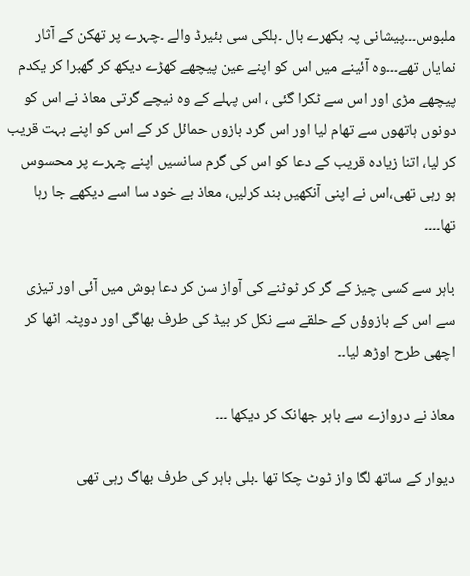ملبوس۔۔۔پیشانی پہ بکھرے بال ۔ہلکی سی بئیرڈ والے ۔چہرے پر تھکن کے آثار نمایاں تھے۔۔۔وہ آئینے میں اس کو اپنے عین پیچھے کھڑے دیکھ کر گھبرا کر یکدم پیچھے مڑی اور اس سے ٹکرا گئی ، اس پہلے کے وہ نیچے گرتی معاذ نے اس کو دونوں ہاتھوں سے تھام لیا اور اس گرد بازوں حمائل کر کے اس کو اپنے بہت قریب کر لیا، اتنا زیادہ قریب کے دعا کو اس کی گرم سانسیں اپنے چہرے پر محسوس ہو رہی تھی،اس نے اپنی آنکھیں بند کرلیں، معاذ بے خود سا اسے دیکھے جا رہا تھا۔۔۔۔

باہر سے کسی چیز کے گر کر ٹوٹنے کی آواز سن کر دعا ہوش میں آئی اور تیزی سے اس کے بازوؤں کے حلقے سے نکل کر بیڈ کی طرف بھاگی اور دوپٹہ اٹھا کر اچھی طرح اوڑھ لیا۔۔

معاذ نے دروازے سے باہر جھانک کر دیکھا ۔۔۔

دیوار کے ساتھ لگا واز ٹوٹ چکا تھا ۔بلی باہر کی طرف بھاگ رہی تھی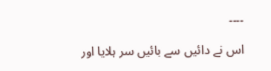۔۔۔۔

اس نے دائیں سے بائیں سر ہلایا اور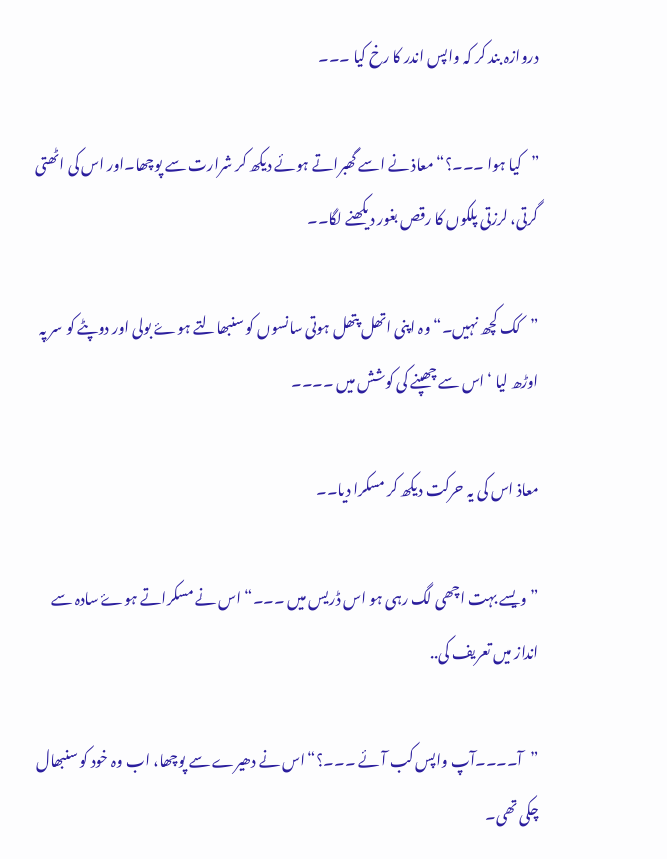دروازہ بند کر کہ واپس اندر کا رخ کیا ۔۔۔

”کیا ہوا ۔۔۔؟“ معاذ نے اسے گھبراتے ہوئے دیکھ کر شرارت سے پوچھا۔اور اس کی اٹھتی گرتی، لرزتی پلکوں کا رقص بغور دیکھنے لگا۔۔

”کک کچھ نہیں۔“وہ اپنی اتھل پتھل ہوتی سانسوں کو سنبھالتے ہوۓ بولی اور دوپٹے کو سر پہ اوڑھ لیا ‘اس سے چھپنے کی کوشش میں ۔۔۔۔

معاذ اس کی یہ حرکت دیکھ کر مسکرا دیا۔۔

”ویسے بہت اچھی لگ رہی ہو اس ڈریس میں ۔۔۔“ اس نے مسکراتے ہوۓ سادہ سے انداز میں تعریف کی..

”آ۔۔۔۔آپ واپس کب آئے ۔۔۔؟“اس نے دھیرے سے پوچھا، اب وہ خود کو سنبھال چکی تھی۔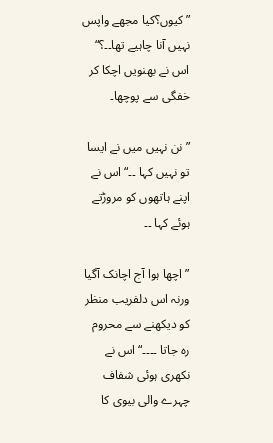”کیوں؟کیا مجھے واپس نہیں آنا چاہیے تھا۔۔؟“ اس نے بھنویں اچکا کر خفگی سے پوچھا۔

”نن نہیں میں نے ایسا تو نہیں کہا ۔۔“ اس نے اپنے ہاتھوں کو مروڑتے ہوئے کہا ۔۔

” اچھا ہوا آج اچانک آگیا ورنہ اس دلفریب منظر کو دیکھنے سے محروم رہ جاتا ۔۔۔۔“ اس نے نکھری ہوئی شفاف چہرے والی بیوی کا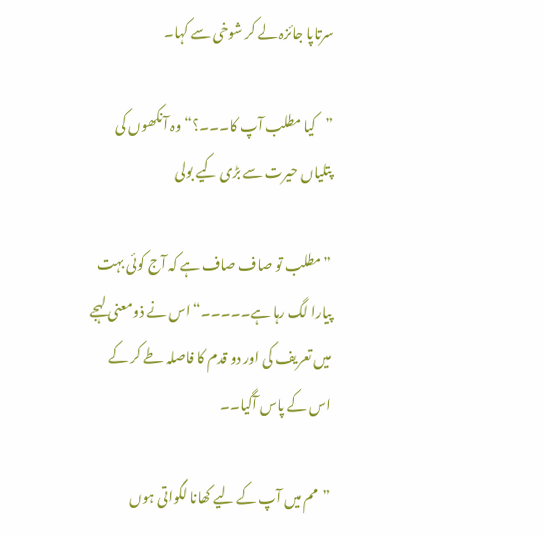سرتاپا جائزہ لے کر شوخی سے کہا۔

”کیا مطلب آپ کا۔۔۔؟“وہ آنکھوں کی پتلیاں حیرت سے بڑی کیے بولی

”مطلب تو صاف صاف ہے کہ آج کوئی بہت پیارا لگ رہا ہے۔۔۔۔۔“ اس نے ذومعنی لہجے میں تعریف کی اور دو قدم کا فاصلہ طے کر کے اس کے پاس آگیا۔۔

”مم میں آپ کے لیے کھانا لگواتی ہوں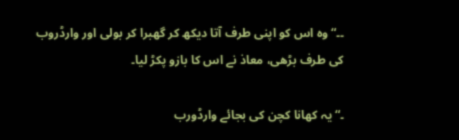۔۔“ وہ اس کو اپنی طرف آتا دیکھ کر گھبرا کر بولی اور وارڈروب کی طرف بڑھی، معاذ نے اس کا بازو پکڑ لیا۔

۔“یہ کھانا کچن کی بجائے وارڈورب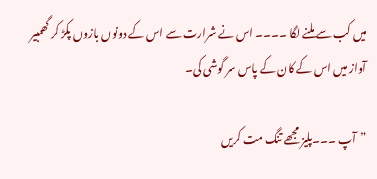میں کب سے ملنے لگا ۔۔۔۔ اس نے شرارت سے اس کے دونوں بازوں پکڑ کر گھمبیر آواز میں اس کے کان کے پاس سر گوشی کی۔

”آپ ۔۔۔پلیز مجھے تنگ مت کریں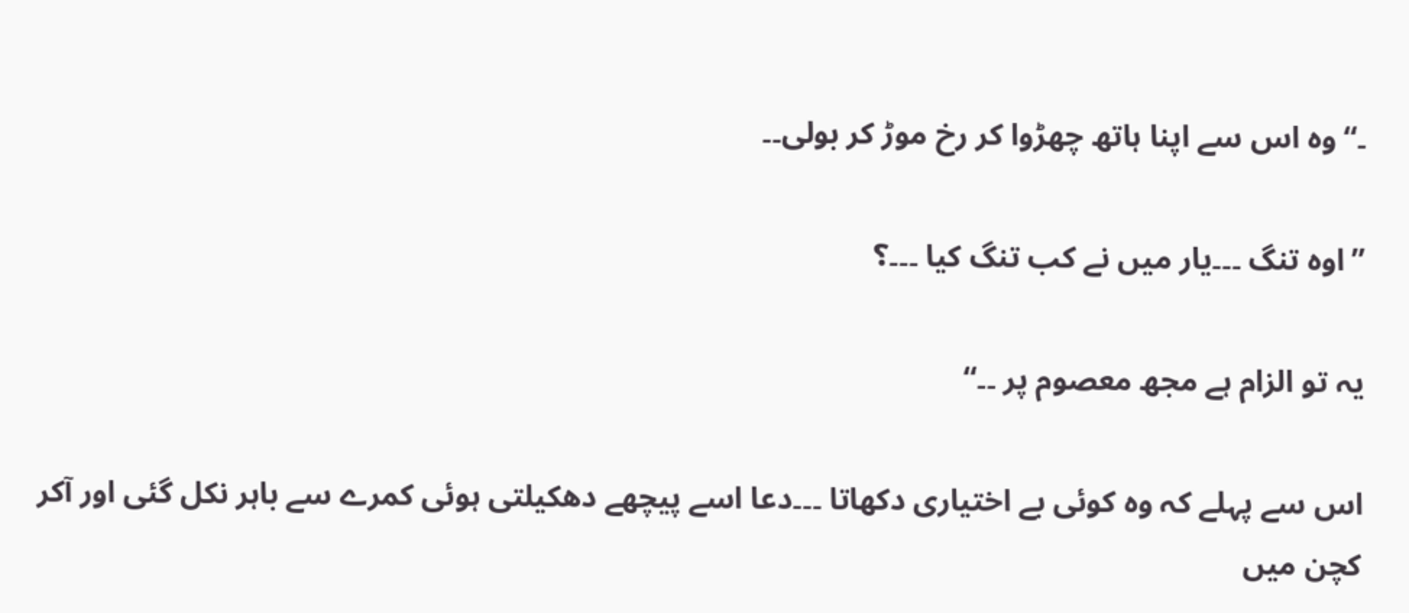۔“وہ اس سے اپنا ہاتھ چھڑوا کر رخ موڑ کر بولی۔۔

”اوہ تنگ ۔۔۔یار میں نے کب تنگ کیا ۔۔۔؟

یہ تو الزام ہے مجھ معصوم پر ۔۔“

اس سے پہلے کہ وہ کوئی بے اختیاری دکھاتا ۔۔۔دعا اسے پیچھے دھکیلتی ہوئی کمرے سے باہر نکل گئی اور آکر کچن میں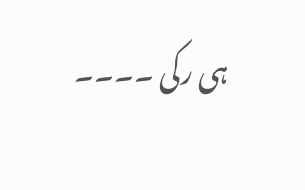ہی رکی ۔۔۔۔